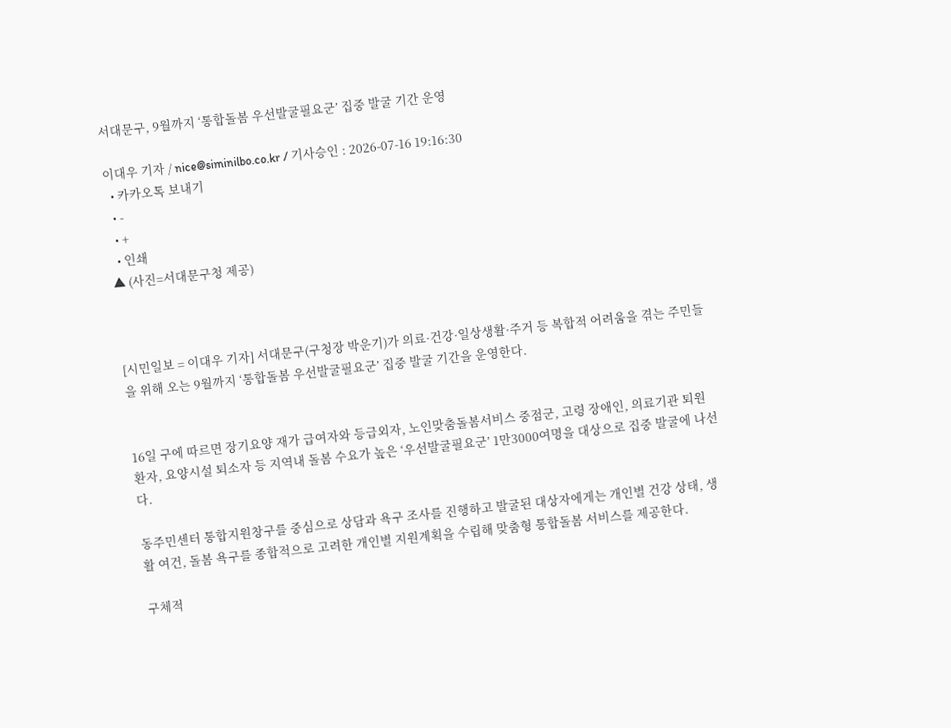서대문구, 9월까지 ‘통합돌봄 우선발굴필요군’ 집중 발굴 기간 운영

이대우 기자 / nice@siminilbo.co.kr / 기사승인 : 2026-07-16 19:16:30
  • 카카오톡 보내기
  • -
  • +
  • 인쇄
▲ (사진=서대문구청 제공)



[시민일보 = 이대우 기자] 서대문구(구청장 박운기)가 의료·건강·일상생활·주거 등 복합적 어려움을 겪는 주민들을 위해 오는 9월까지 ‘통합돌봄 우선발굴필요군’ 집중 발굴 기간을 운영한다.


16일 구에 따르면 장기요양 재가 급여자와 등급외자, 노인맞춤돌봄서비스 중점군, 고령 장애인, 의료기관 퇴원환자, 요양시설 퇴소자 등 지역내 돌봄 수요가 높은 ‘우선발굴필요군’ 1만3000여명을 대상으로 집중 발굴에 나선다.

동주민센터 통합지원창구를 중심으로 상담과 욕구 조사를 진행하고 발굴된 대상자에게는 개인별 건강 상태, 생활 여건, 돌봄 욕구를 종합적으로 고려한 개인별 지원계획을 수립해 맞춤형 통합돌봄 서비스를 제공한다.

구체적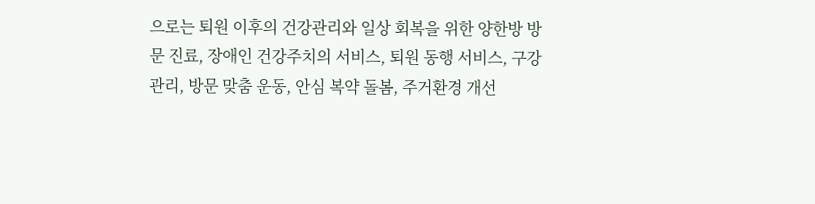으로는 퇴원 이후의 건강관리와 일상 회복을 위한 양한방 방문 진료, 장애인 건강주치의 서비스, 퇴원 동행 서비스, 구강 관리, 방문 맞춤 운동, 안심 복약 돌봄, 주거환경 개선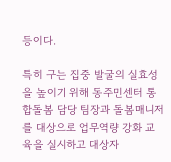등이다.

특히 구는 집중 발굴의 실효성을 높이기 위해 동주민센터 통합돌봄 담당 팀장과 돌봄매니저를 대상으로 업무역량 강화 교육을 실시하고 대상자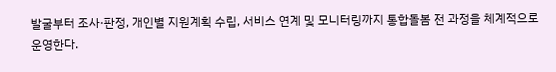발굴부터 조사·판정, 개인별 지원계획 수립, 서비스 연계 및 모니터링까지 통합돌봄 전 과정을 체계적으로 운영한다.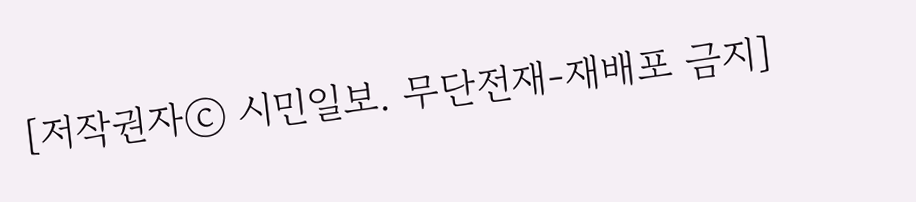[저작권자ⓒ 시민일보. 무단전재-재배포 금지]